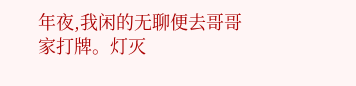年夜,我闲的无聊便去哥哥家打牌。灯灭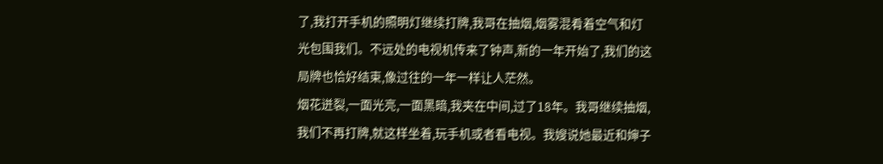了,我打开手机的照明灯继续打牌,我哥在抽烟,烟雾混肴着空气和灯光包围我们。不远处的电视机传来了钟声,新的一年开始了,我们的这局牌也恰好结束,像过往的一年一样让人茫然。
烟花迸裂,一面光亮,一面黑暗,我夹在中间,过了18年。我哥继续抽烟,我们不再打牌,就这样坐着,玩手机或者看电视。我嫂说她最近和婶子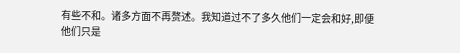有些不和。诸多方面不再赘述。我知道过不了多久他们一定会和好,即便他们只是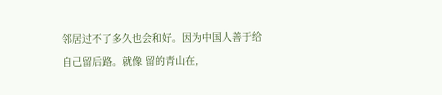邻居过不了多久也会和好。因为中国人善于给自己留后路。就像 留的青山在,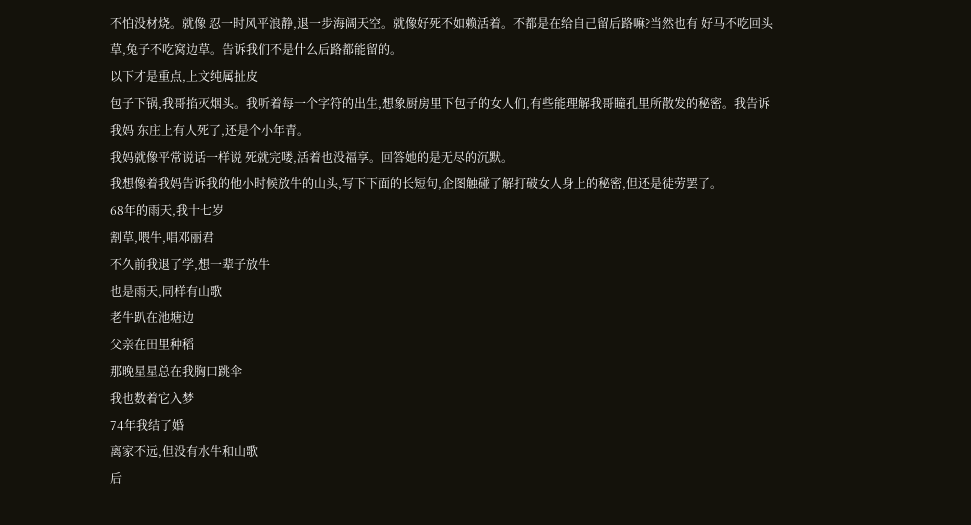不怕没材烧。就像 忍一时风平浪静,退一步海阔天空。就像好死不如赖活着。不都是在给自己留后路嘛?当然也有 好马不吃回头草,兔子不吃窝边草。告诉我们不是什么后路都能留的。
以下才是重点,上文纯属扯皮
包子下锅,我哥掐灭烟头。我听着每一个字符的出生,想象厨房里下包子的女人们,有些能理解我哥瞳孔里所散发的秘密。我告诉我妈 东庄上有人死了,还是个小年青。
我妈就像平常说话一样说 死就完喽,活着也没福享。回答她的是无尽的沉默。
我想像着我妈告诉我的他小时候放牛的山头,写下下面的长短句,企图触碰了解打破女人身上的秘密,但还是徒劳罢了。
68年的雨天,我十七岁
割草,喂牛,唱邓丽君
不久前我退了学,想一辈子放牛
也是雨天,同样有山歌
老牛趴在池塘边
父亲在田里种稻
那晚星星总在我胸口跳伞
我也数着它入梦
74年我结了婚
离家不远,但没有水牛和山歌
后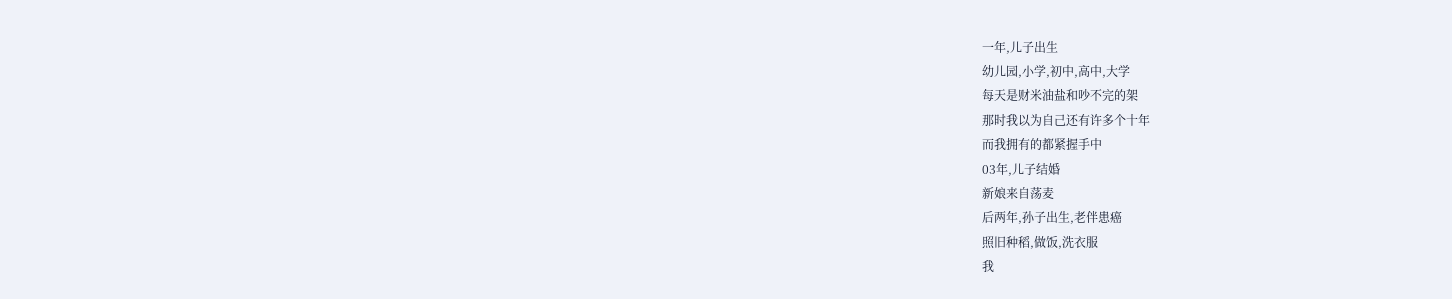一年,儿子出生
幼儿园,小学,初中,高中,大学
每天是财米油盐和吵不完的架
那时我以为自己还有许多个十年
而我拥有的都紧握手中
03年,儿子结婚
新娘来自荡麦
后两年,孙子出生,老伴患癌
照旧种稻,做饭,洗衣服
我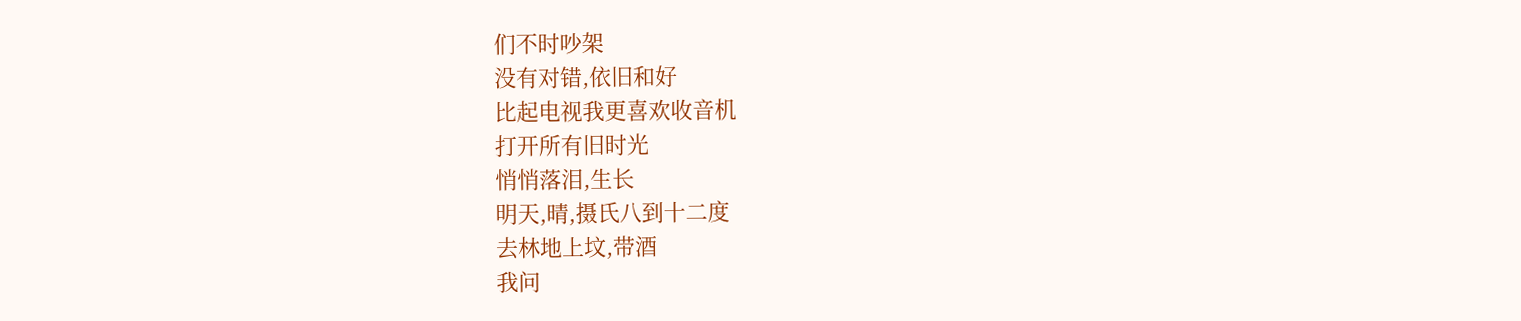们不时吵架
没有对错,依旧和好
比起电视我更喜欢收音机
打开所有旧时光
悄悄落泪,生长
明天,晴,摄氏八到十二度
去林地上坟,带酒
我问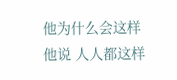他为什么会这样
他说 人人都这样